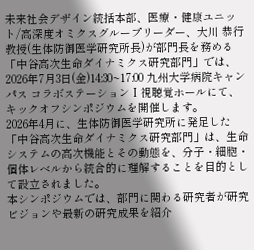未来社会デザイン統括本部、医療・健康ユニット/高深度オミクスグループリーダー、大川 恭行 教授(生体防御医学研究所長)が部門長を務める「中谷高次生命ダイナミクス研究部門」では、2026年7月3日(金)14:30~17:00 九州大学病院キャンパス コラボステーションⅠ視聴覚ホールにて、キックオフシンポジウムを開催します。
2026年4月に、生体防御医学研究所に発足した「中谷高次生命ダイナミクス研究部門」は、生命システムの高次機能とその動態を、分子・細胞・個体レベルから統合的に理解することを目的として設立されました。
本シンポジウムでは、部門に関わる研究者が研究ビジョンや最新の研究成果を紹介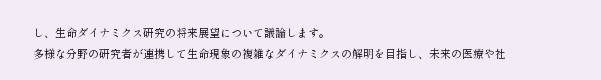し、生命ダイナミクス研究の将来展望について議論します。
多様な分野の研究者が連携して生命現象の複雑なダイナミクスの解明を目指し、未来の医療や社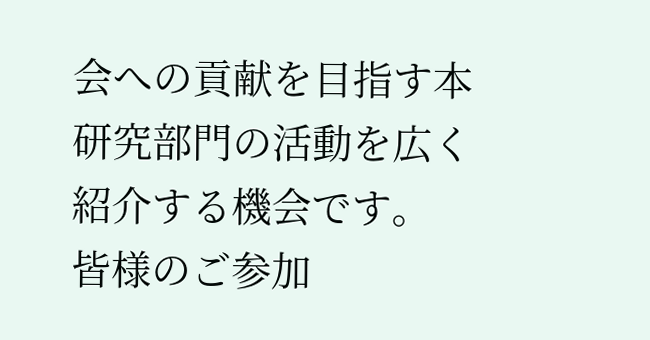会への貢献を目指す本研究部門の活動を広く紹介する機会です。
皆様のご参加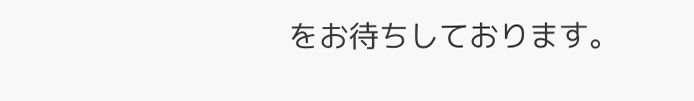をお待ちしております。